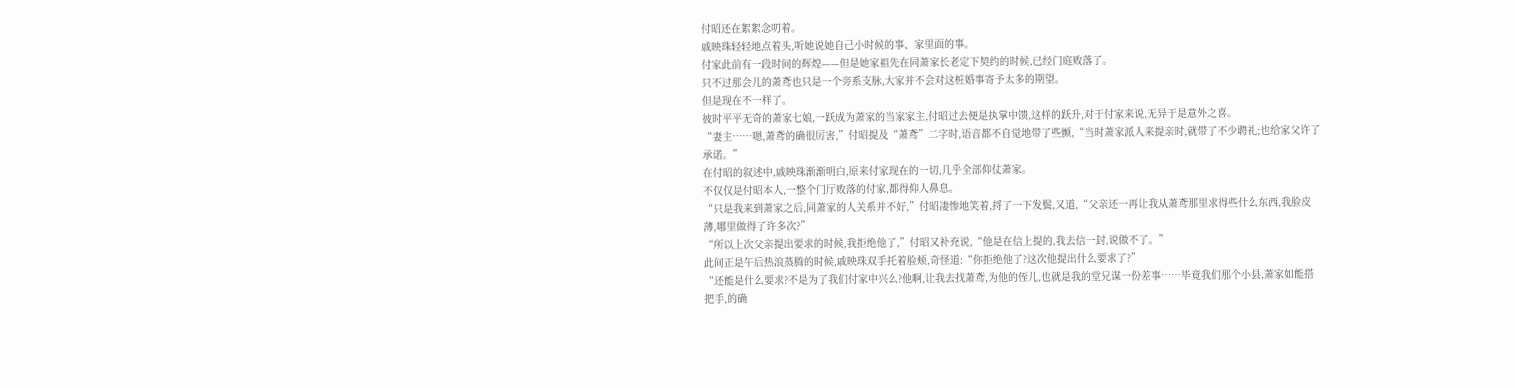付昭还在絮絮念叨着。
戚映珠轻轻地点着头,听她说她自己小时候的事、家里面的事。
付家此前有一段时间的辉煌——但是她家祖先在同萧家长老定下契约的时候,已经门庭败落了。
只不过那会儿的萧鸢也只是一个旁系支脉,大家并不会对这桩婚事寄予太多的期望。
但是现在不一样了。
彼时平平无奇的萧家七娘,一跃成为萧家的当家家主,付昭过去便是执掌中馈,这样的跃升,对于付家来说,无异于是意外之喜。
“妻主……嗯,萧鸢的确很厉害,”付昭提及“萧鸢”二字时,语音都不自觉地带了些颤,“当时萧家派人来提亲时,就带了不少聘礼;也给家父许了承诺。”
在付昭的叙述中,戚映珠渐渐明白,原来付家现在的一切,几乎全部仰仗萧家。
不仅仅是付昭本人,一整个门厅败落的付家,都得仰人鼻息。
“只是我来到萧家之后,同萧家的人关系并不好,”付昭凄惨地笑着,捋了一下发鬓,又道,“父亲还一再让我从萧鸢那里求得些什么东西,我脸皮薄,哪里做得了许多次?”
“所以上次父亲提出要求的时候,我拒绝他了,”付昭又补充说,“他是在信上提的,我去信一封,说做不了。”
此间正是午后热浪蒸腾的时候,戚映珠双手托着脸颊,奇怪道:“你拒绝他了?这次他提出什么要求了?”
“还能是什么要求?不是为了我们付家中兴么?他啊,让我去找萧鸢,为他的侄儿,也就是我的堂兄谋一份差事……毕竟我们那个小县,萧家如能搭把手,的确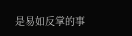是易如反掌的事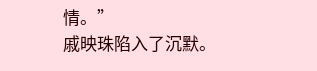情。”
戚映珠陷入了沉默。